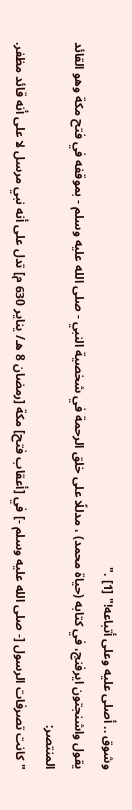وشوق .. أصلى عليه وعلى أتباعه!" [1] ."
يقول واشنجتون ايرفنج، في كتابه (حياة محمد) ، مدللًا على خلق الرحمة في شخصية النبي - صلى الله عليه وسلم - بموقفه في فتح مكة وهو القائد المنتصر:
"كانت تصرفات الرسول [- صلى الله عليه وسلم -] في [أعقاب فتح] مكة [رمضان 8 هـ/ يناير 630 م] تدل على أنه نبي مرسل لا على أنه قائد مظفر.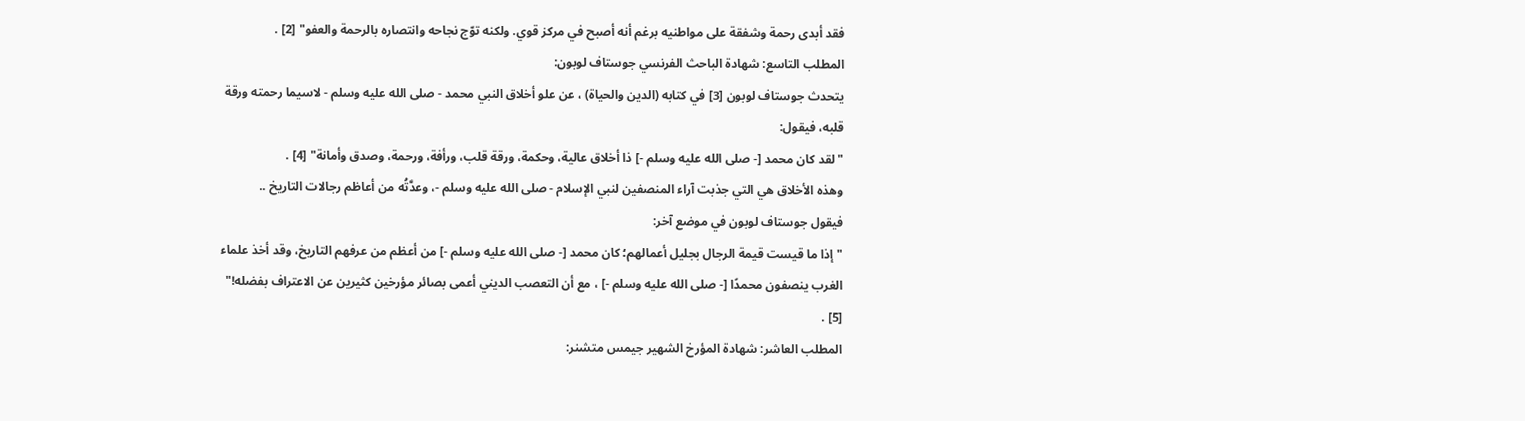فقد أبدى رحمة وشفقة على مواطنيه برغم أنه أصبح في مركز قوي. ولكنه توّج نجاحه وانتصاره بالرحمة والعفو" [2] .
المطلب التاسع: شهادة الباحث الفرنسي جوستاف لوبون:
يتحدث جوستاف لوبون [3] في كتابه (الدين والحياة) ، عن علو أخلاق النبي محمد - صلى الله عليه وسلم - لاسيما رحمته ورقة قلبه، فيقول:
"لقد كان محمد [- صلى الله عليه وسلم -] ذا أخلاق عالية، وحكمة، ورقة قلب، ورأفة، ورحمة، وصدق وأمانة" [4] .
وهذه الأخلاق هي التي جذبت آراء المنصفين لنبي الإسلام - صلى الله عليه وسلم -، وعدَّتُه من أعاظم رجالات التاريخ ..
فيقول جوستاف لوبون في موضع آخر:
"إذا ما قيست قيمة الرجال بجليل أعمالهم؛ كان محمد [- صلى الله عليه وسلم -] من أعظم من عرفهم التاريخ، وقد أخذ علماء الغرب ينصفون محمدًا [- صلى الله عليه وسلم -] ، مع أن التعصب الديني أعمى بصائر مؤرخين كثيرين عن الاعتراف بفضله!" [5] .
المطلب العاشر: شهادة المؤرخ الشهير جيمس متشنر: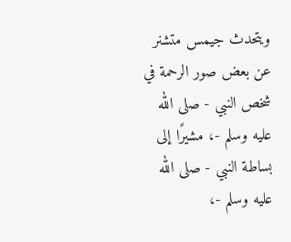ويتحدث جيمس متشنر عن بعض صور الرحمة في شخص النبي - صلى الله عليه وسلم -، مشيرًا إلى بساطة النبي - صلى الله عليه وسلم -،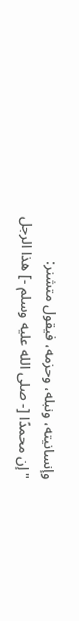وإنسانيته، ونبله، وحزمه، فيقول متشنر:
"إن محمدًا [- صلى الله عليه وسلم -] هذا الرجل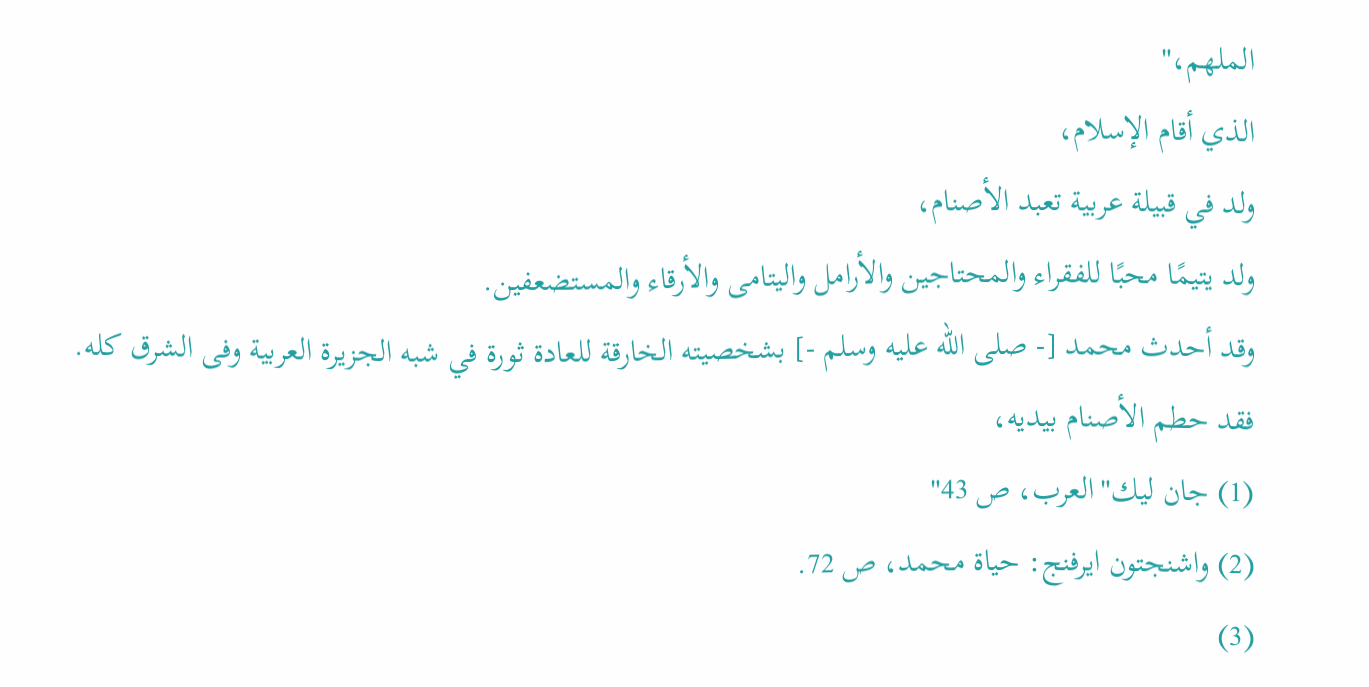الملهم،"
الذي أقام الإسلام،
ولد في قبيلة عربية تعبد الأصنام،
ولد يتيمًا محبًا للفقراء والمحتاجين والأرامل واليتامى والأرقاء والمستضعفين.
وقد أحدث محمد [- صلى الله عليه وسلم -] بشخصيته الخارقة للعادة ثورة في شبه الجزيرة العربية وفى الشرق كله.
فقد حطم الأصنام بيديه،
(1) جان ليك"العرب، ص 43"
(2) واشنجتون ايرفنج: حياة محمد، ص 72.
(3)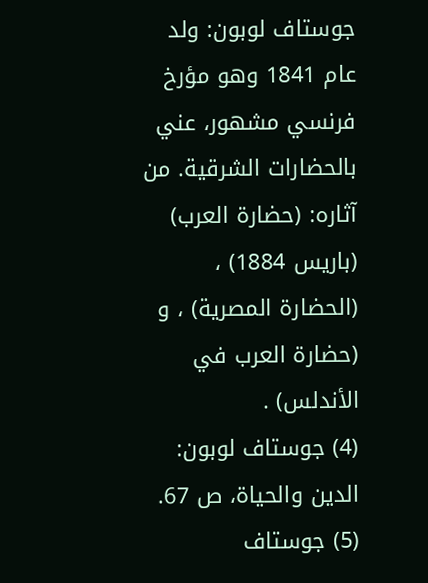جوستاف لوبون: ولد عام 1841 وهو مؤرخ فرنسي مشهور، عني بالحضارات الشرقية. من آثاره: (حضارة العرب) (باريس 1884) ، (الحضارة المصرية) ، و (حضارة العرب في الأندلس) .
(4) جوستاف لوبون: الدين والحياة، ص 67.
(5) جوستاف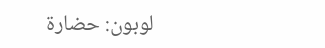لوبون: حضارة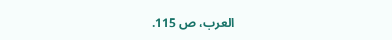العرب، ص 115.